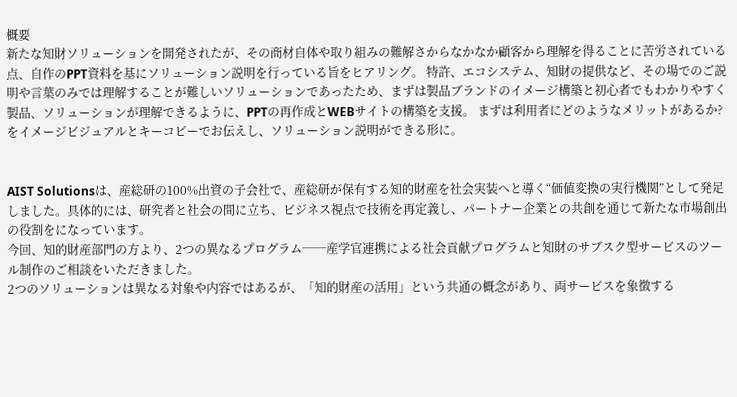概要
新たな知財ソリューションを開発されたが、その商材自体や取り組みの難解さからなかなか顧客から理解を得ることに苦労されている点、自作のPPT資料を基にソリューション説明を行っている旨をヒアリング。 特許、エコシステム、知財の提供など、その場でのご説明や言葉のみでは理解することが難しいソリューションであったため、まずは製品ブランドのイメージ構築と初心者でもわかりやすく製品、ソリューションが理解できるように、PPTの再作成とWEBサイトの構築を支援。 まずは利用者にどのようなメリットがあるか?をイメージビジュアルとキーコピーでお伝えし、ソリューション説明ができる形に。


AIST Solutionsは、産総研の100%出資の子会社で、産総研が保有する知的財産を社会実装へと導く“価値変換の実行機関”として発足しました。具体的には、研究者と社会の間に立ち、ビジネス視点で技術を再定義し、パートナー企業との共創を通じて新たな市場創出の役割をになっています。
今回、知的財産部門の方より、2つの異なるプログラム──産学官連携による社会貢献プログラムと知財のサブスク型サービスのツール制作のご相談をいただきました。
2つのソリューションは異なる対象や内容ではあるが、「知的財産の活用」という共通の概念があり、両サービスを象徴する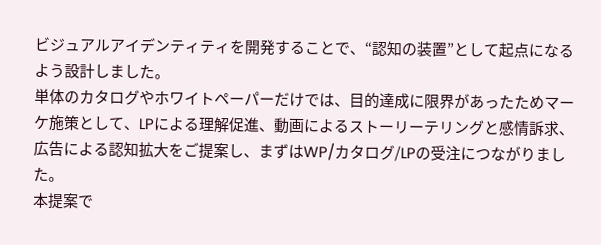ビジュアルアイデンティティを開発することで、“認知の装置”として起点になるよう設計しました。
単体のカタログやホワイトペーパーだけでは、目的達成に限界があったためマーケ施策として、LPによる理解促進、動画によるストーリーテリングと感情訴求、広告による認知拡大をご提案し、まずはWP/カタログ/LPの受注につながりました。
本提案で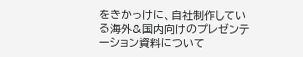をきかっけに、自社制作している海外&国内向けのプレゼンテーション資料について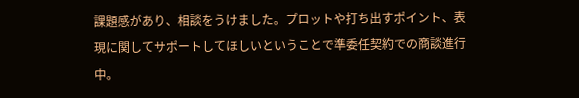課題感があり、相談をうけました。プロットや打ち出すポイント、表現に関してサポートしてほしいということで準委任契約での商談進行中。